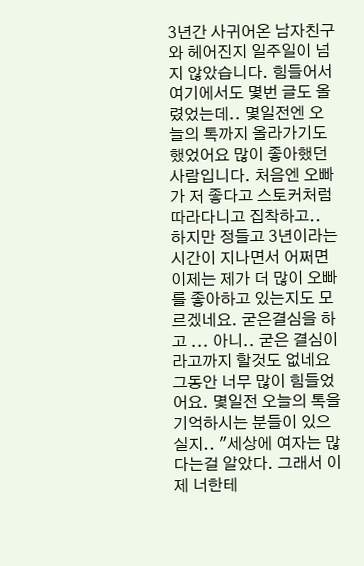3년간 사귀어온 남자친구와 헤어진지 일주일이 넘지 않았습니다. 힘들어서 여기에서도 몇번 글도 올렸었는데.. 몇일전엔 오늘의 톡까지 올라가기도 했었어요 많이 좋아했던 사람입니다. 처음엔 오빠가 저 좋다고 스토커처럼 따라다니고 집착하고.. 하지만 정들고 3년이라는 시간이 지나면서 어쩌면 이제는 제가 더 많이 오빠를 좋아하고 있는지도 모르겠네요. 굳은결심을 하고 ... 아니.. 굳은 결심이라고까지 할것도 없네요 그동안 너무 많이 힘들었어요. 몇일전 오늘의 톡을 기억하시는 분들이 있으실지.. "세상에 여자는 많다는걸 알았다. 그래서 이제 너한테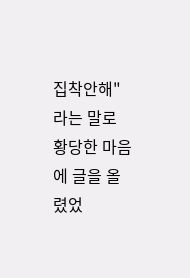집착안해" 라는 말로 황당한 마음에 글을 올렸었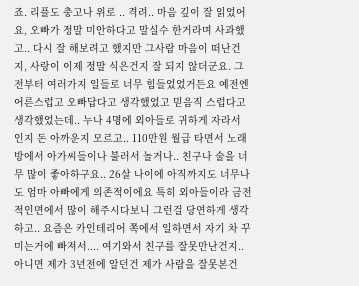죠. 리플도 충고나 위로 .. 격려.. 마음 깊이 잘 읽었어요, 오빠가 정말 미안하다고 말실수 한거라며 사과했고.. 다시 잘 해보려고 했지만 그사람 마음이 떠난건지, 사랑이 이제 정말 식은건지 잘 되지 않더군요. 그전부터 여러가지 일들로 너무 힘들었었거든요 예전엔 어른스럽고 오빠답다고 생각했었고 믿음직 스럽다고 생각했었는데.. 누나 4명에 외아들로 귀하게 자라서 인지 돈 아까운지 모르고.. 110만원 월급 타면서 노래방에서 아가씨들이나 불러서 놀거나.. 친구나 술을 너무 많이 좋아하구요.. 26살 나이에 아직까지도 너무나도 엄마 아빠에게 의존적이에요 특히 외아들이라 금전적인면에서 많이 해주시다보니 그런걸 당연하게 생각하고.. 요즘은 카인테리어 쪽에서 일하면서 자기 차 꾸미는거에 빠져서.... 여기와서 친구를 잘못만난건지.. 아니면 제가 3년전에 알던건 제가 사람을 잘못본건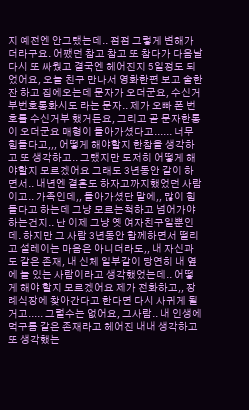지 예전엔 안그랬는데.. 점점 그렇게 변해가더라구요. 어쨌던 참고 참고 또 참다가 다음날 다시 또 싸웠고 결국엔 헤어진지 5일정도 되었어요, 오늘 친구 만나서 영화한편 보고 술한잔 하고 집에오는데 문자가 오더군요, 수신거부번호통화시도 라는 문자.. 제가 오빠 폰 번호를 수신거부 했거든요, 그리고 곧 문자한통이 오더군요 매형이 돌아가셨다고...... 너무 힘들다고,,, 어떻게 해야할지 한참을 생각하고 또 생각하고.. 그랬지만 도저히 어떻게 해야할지 모르겠어요 그래도 3년동안 같이 하면서.. 내년엔 결혼도 하자고까지했었던 사람이고.. 가족인데,, 돌아가셨단 말에,, 많이 힘들다고 하는데 그냥 모르는척하고 넘어가야 하는건지.. 난 이제 그냥 옛 여자친구일뿐인데. 하지만 그 사람 3년동안 함께하면서 떨리고 설레이는 마음은 아니더라도,, 내 자신과도 같은 존재, 내 신체 일부같이 당연히 내 옆에 늘 있는 사람이라고 생각했었는데.. 어떻게 해야 할지 모르겠어요 제가 전화하고,, 장례식장에 찾아간다고 한다면 다시 사귀게 될거고..... 그럴수는 없어요, 그사람.. 내 인생에 먹구름 같은 존재라고 헤어진 내내 생각하고 또 생각했는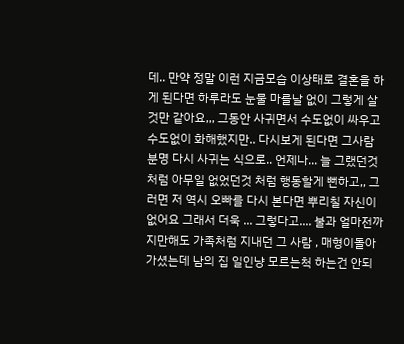데.. 만약 정말 이런 지금모습 이상태로 결혼을 하게 된다면 하루라도 눈물 마를날 없이 그렇게 살것만 같아요,,, 그동안 사귀면서 수도없이 싸우고 수도없이 화해했지만.. 다시보게 된다면 그사람 분명 다시 사귀는 식으로.. 언제나... 늘 그랬던것처럼 아무일 없었던것 처럼 행동할게 뻔하고,, 그러면 저 역시 오빠를 다시 본다면 뿌리칠 자신이 없어요 그래서 더욱 ... 그렇다고.... 불과 얼마전까지만해도 가족처럼 지내던 그 사람 , 매형이돌아가셨는데 남의 집 일인냥 모르는척 하는건 안되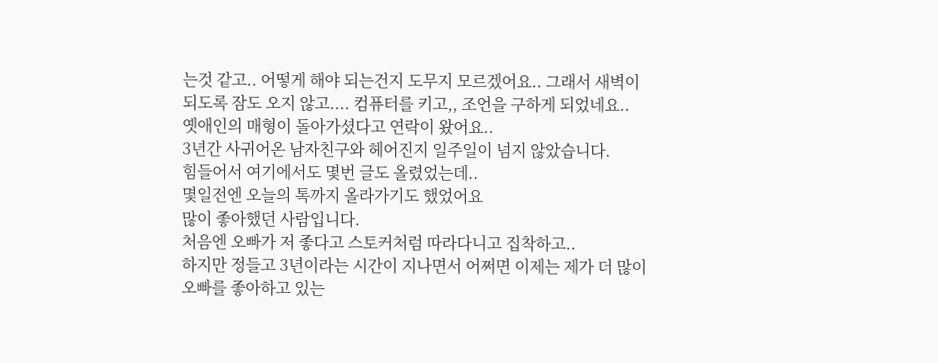는것 같고.. 어떻게 해야 되는건지 도무지 모르겠어요.. 그래서 새벽이 되도록 잠도 오지 않고.... 컴퓨터를 키고,, 조언을 구하게 되었네요..
옛애인의 매형이 돌아가셨다고 연락이 왔어요..
3년간 사귀어온 남자친구와 헤어진지 일주일이 넘지 않았습니다.
힘들어서 여기에서도 몇번 글도 올렸었는데..
몇일전엔 오늘의 톡까지 올라가기도 했었어요
많이 좋아했던 사람입니다.
처음엔 오빠가 저 좋다고 스토커처럼 따라다니고 집착하고..
하지만 정들고 3년이라는 시간이 지나면서 어쩌면 이제는 제가 더 많이
오빠를 좋아하고 있는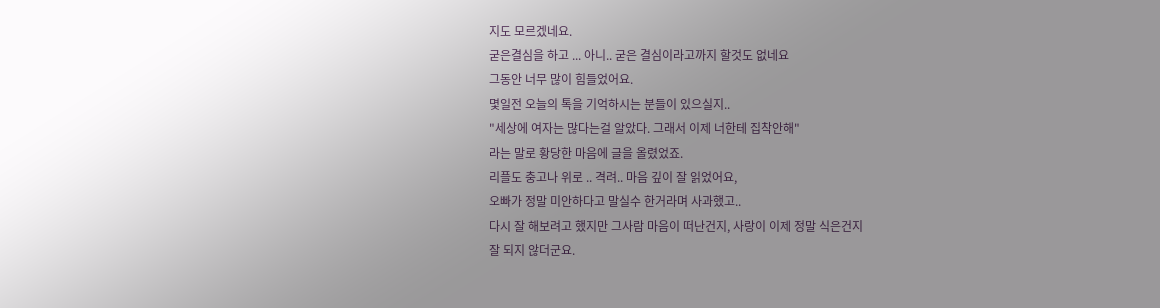지도 모르겠네요.
굳은결심을 하고 ... 아니.. 굳은 결심이라고까지 할것도 없네요
그동안 너무 많이 힘들었어요.
몇일전 오늘의 톡을 기억하시는 분들이 있으실지..
"세상에 여자는 많다는걸 알았다. 그래서 이제 너한테 집착안해"
라는 말로 황당한 마음에 글을 올렸었죠.
리플도 충고나 위로 .. 격려.. 마음 깊이 잘 읽었어요,
오빠가 정말 미안하다고 말실수 한거라며 사과했고..
다시 잘 해보려고 했지만 그사람 마음이 떠난건지, 사랑이 이제 정말 식은건지
잘 되지 않더군요.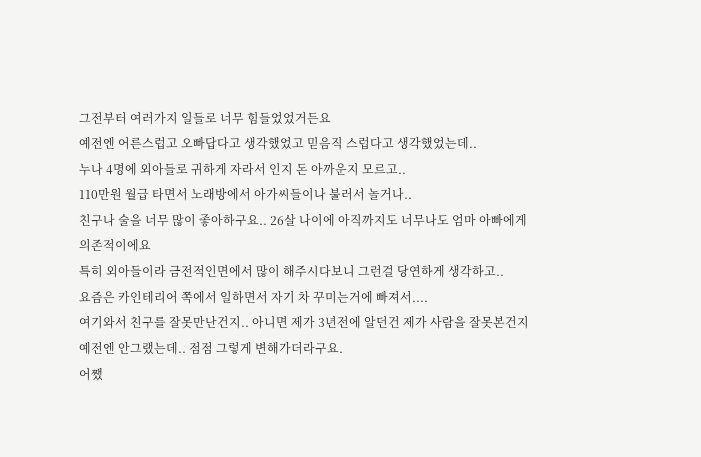그전부터 여러가지 일들로 너무 힘들었었거든요
예전엔 어른스럽고 오빠답다고 생각했었고 믿음직 스럽다고 생각했었는데..
누나 4명에 외아들로 귀하게 자라서 인지 돈 아까운지 모르고..
110만원 월급 타면서 노래방에서 아가씨들이나 불러서 놀거나..
친구나 술을 너무 많이 좋아하구요.. 26살 나이에 아직까지도 너무나도 엄마 아빠에게 의존적이에요
특히 외아들이라 금전적인면에서 많이 해주시다보니 그런걸 당연하게 생각하고..
요즘은 카인테리어 쪽에서 일하면서 자기 차 꾸미는거에 빠져서....
여기와서 친구를 잘못만난건지.. 아니면 제가 3년전에 알던건 제가 사람을 잘못본건지
예전엔 안그랬는데.. 점점 그렇게 변해가더라구요.
어쨌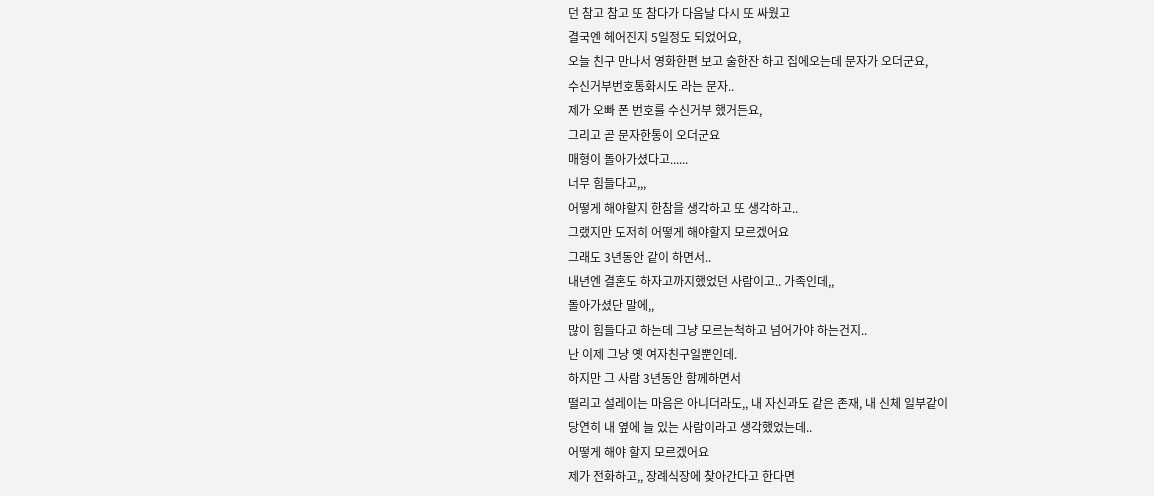던 참고 참고 또 참다가 다음날 다시 또 싸웠고
결국엔 헤어진지 5일정도 되었어요,
오늘 친구 만나서 영화한편 보고 술한잔 하고 집에오는데 문자가 오더군요,
수신거부번호통화시도 라는 문자..
제가 오빠 폰 번호를 수신거부 했거든요,
그리고 곧 문자한통이 오더군요
매형이 돌아가셨다고......
너무 힘들다고,,,
어떻게 해야할지 한참을 생각하고 또 생각하고..
그랬지만 도저히 어떻게 해야할지 모르겠어요
그래도 3년동안 같이 하면서..
내년엔 결혼도 하자고까지했었던 사람이고.. 가족인데,,
돌아가셨단 말에,,
많이 힘들다고 하는데 그냥 모르는척하고 넘어가야 하는건지..
난 이제 그냥 옛 여자친구일뿐인데.
하지만 그 사람 3년동안 함께하면서
떨리고 설레이는 마음은 아니더라도,, 내 자신과도 같은 존재, 내 신체 일부같이
당연히 내 옆에 늘 있는 사람이라고 생각했었는데..
어떻게 해야 할지 모르겠어요
제가 전화하고,, 장례식장에 찾아간다고 한다면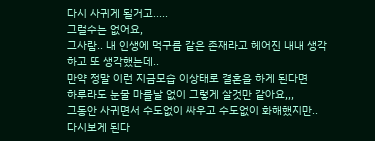다시 사귀게 될거고.....
그럴수는 없어요,
그사람.. 내 인생에 먹구름 같은 존재라고 헤어진 내내 생각하고 또 생각했는데..
만약 정말 이런 지금모습 이상태로 결혼을 하게 된다면
하루라도 눈물 마를날 없이 그렇게 살것만 같아요,,,
그동안 사귀면서 수도없이 싸우고 수도없이 화해했지만..
다시보게 된다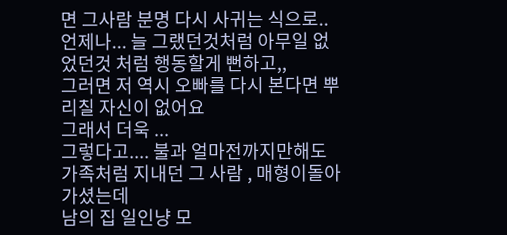면 그사람 분명 다시 사귀는 식으로..
언제나... 늘 그랬던것처럼 아무일 없었던것 처럼 행동할게 뻔하고,,
그러면 저 역시 오빠를 다시 본다면 뿌리칠 자신이 없어요
그래서 더욱 ...
그렇다고.... 불과 얼마전까지만해도 가족처럼 지내던 그 사람 , 매형이돌아가셨는데
남의 집 일인냥 모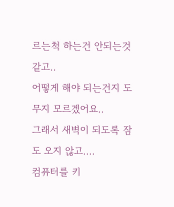르는척 하는건 안되는것 같고..
어떻게 해야 되는건지 도무지 모르겠어요..
그래서 새벽이 되도록 잠도 오지 않고....
컴퓨터를 키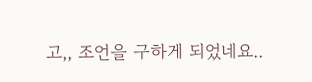고,, 조언을 구하게 되었네요..